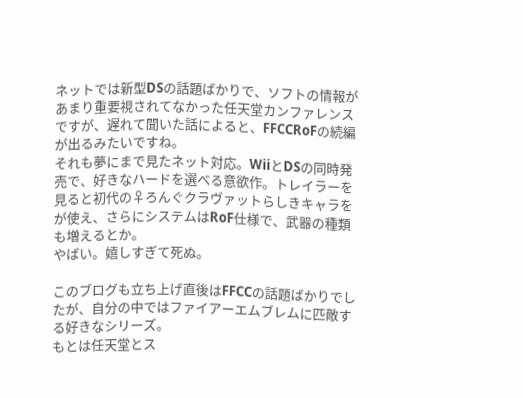ネットでは新型DSの話題ばかりで、ソフトの情報があまり重要視されてなかった任天堂カンファレンスですが、遅れて聞いた話によると、FFCCRoFの続編が出るみたいですね。
それも夢にまで見たネット対応。WiiとDSの同時発売で、好きなハードを選べる意欲作。トレイラーを見ると初代の♀ろんぐクラヴァットらしきキャラをが使え、さらにシステムはRoF仕様で、武器の種類も増えるとか。
やばい。嬉しすぎて死ぬ。

このブログも立ち上げ直後はFFCCの話題ばかりでしたが、自分の中ではファイアーエムブレムに匹敵する好きなシリーズ。
もとは任天堂とス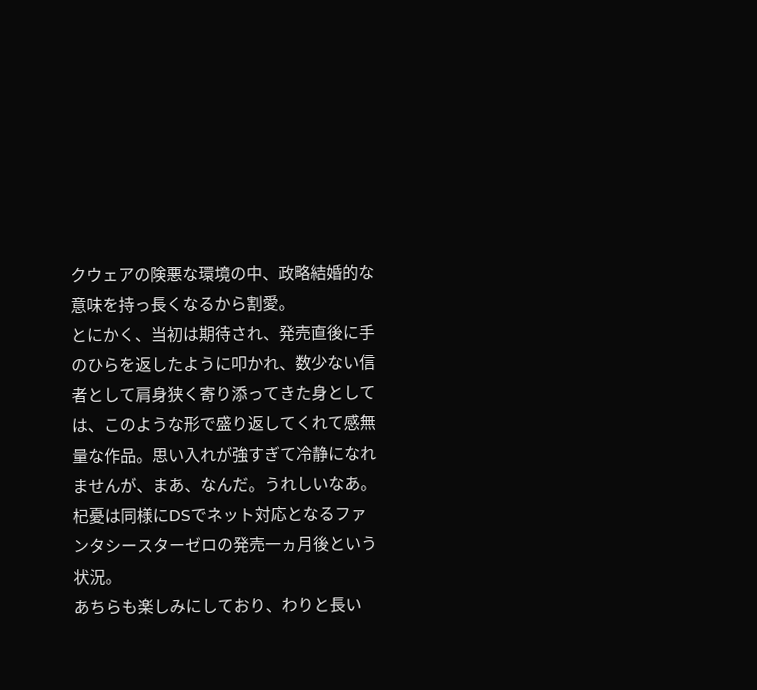クウェアの険悪な環境の中、政略結婚的な意味を持っ長くなるから割愛。
とにかく、当初は期待され、発売直後に手のひらを返したように叩かれ、数少ない信者として肩身狭く寄り添ってきた身としては、このような形で盛り返してくれて感無量な作品。思い入れが強すぎて冷静になれませんが、まあ、なんだ。うれしいなあ。
杞憂は同様にDSでネット対応となるファンタシースターゼロの発売一ヵ月後という状況。
あちらも楽しみにしており、わりと長い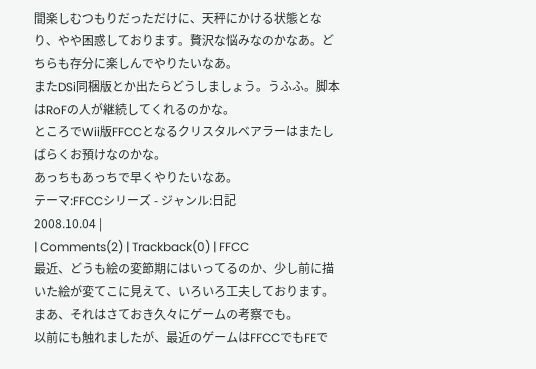間楽しむつもりだっただけに、天秤にかける状態となり、やや困惑しております。贅沢な悩みなのかなあ。どちらも存分に楽しんでやりたいなあ。
またDSi同梱版とか出たらどうしましょう。うふふ。脚本はRoFの人が継続してくれるのかな。
ところでWii版FFCCとなるクリスタルベアラーはまたしばらくお預けなのかな。
あっちもあっちで早くやりたいなあ。
テーマ:FFCCシリーズ - ジャンル:日記
2008.10.04 |
| Comments(2) | Trackback(0) | FFCC
最近、どうも絵の変節期にはいってるのか、少し前に描いた絵が変てこに見えて、いろいろ工夫しております。
まあ、それはさておき久々にゲームの考察でも。
以前にも触れましたが、最近のゲームはFFCCでもFEで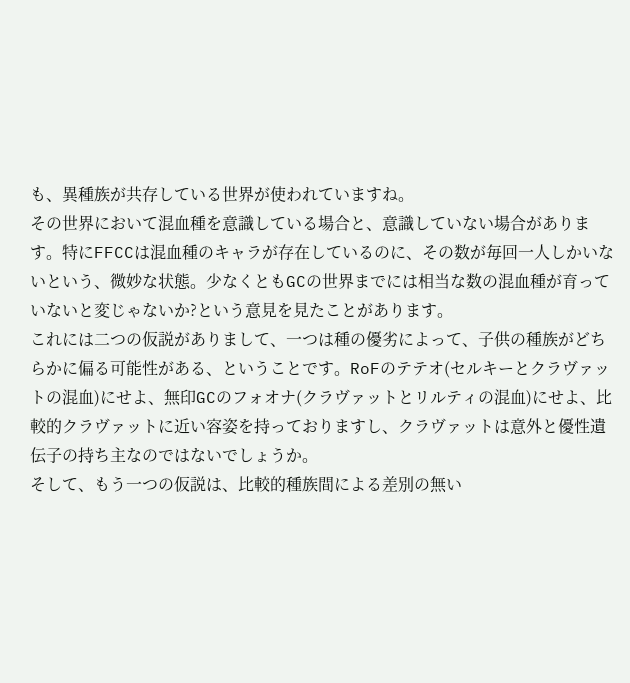も、異種族が共存している世界が使われていますね。
その世界において混血種を意識している場合と、意識していない場合があります。特にFFCCは混血種のキャラが存在しているのに、その数が毎回一人しかいないという、微妙な状態。少なくともGCの世界までには相当な数の混血種が育っていないと変じゃないか?という意見を見たことがあります。
これには二つの仮説がありまして、一つは種の優劣によって、子供の種族がどちらかに偏る可能性がある、ということです。RoFのテテオ(セルキーとクラヴァットの混血)にせよ、無印GCのフォオナ(クラヴァットとリルティの混血)にせよ、比較的クラヴァットに近い容姿を持っておりますし、クラヴァットは意外と優性遺伝子の持ち主なのではないでしょうか。
そして、もう一つの仮説は、比較的種族間による差別の無い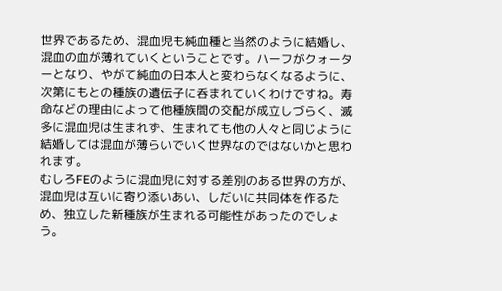世界であるため、混血児も純血種と当然のように結婚し、混血の血が薄れていくということです。ハーフがクォーターとなり、やがて純血の日本人と変わらなくなるように、次第にもとの種族の遺伝子に呑まれていくわけですね。寿命などの理由によって他種族間の交配が成立しづらく、滅多に混血児は生まれず、生まれても他の人々と同じように結婚しては混血が薄らいでいく世界なのではないかと思われます。
むしろFEのように混血児に対する差別のある世界の方が、混血児は互いに寄り添いあい、しだいに共同体を作るため、独立した新種族が生まれる可能性があったのでしょう。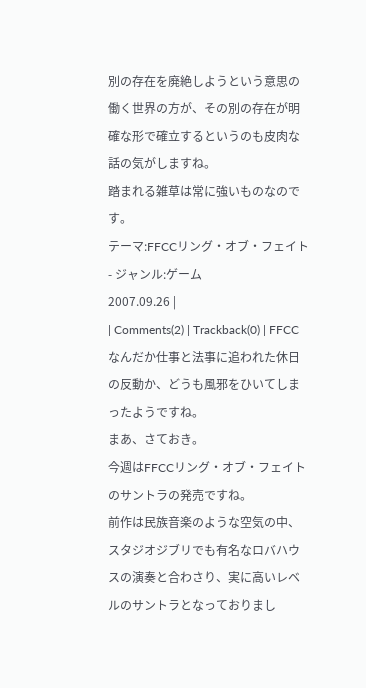別の存在を廃絶しようという意思の働く世界の方が、その別の存在が明確な形で確立するというのも皮肉な話の気がしますね。
踏まれる雑草は常に強いものなのです。
テーマ:FFCCリング・オブ・フェイト - ジャンル:ゲーム
2007.09.26 |
| Comments(2) | Trackback(0) | FFCC
なんだか仕事と法事に追われた休日の反動か、どうも風邪をひいてしまったようですね。
まあ、さておき。
今週はFFCCリング・オブ・フェイトのサントラの発売ですね。
前作は民族音楽のような空気の中、スタジオジブリでも有名なロバハウスの演奏と合わさり、実に高いレベルのサントラとなっておりまし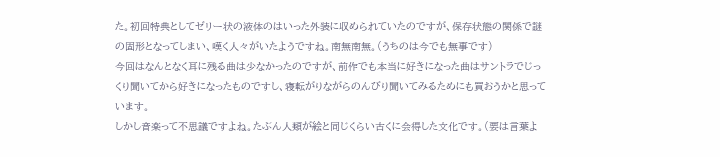た。初回特典としてゼリー状の液体のはいった外装に収められていたのですが、保存状態の関係で謎の固形となってしまい、嘆く人々がいたようですね。南無南無。(うちのは今でも無事です)
今回はなんとなく耳に残る曲は少なかったのですが、前作でも本当に好きになった曲はサントラでじっくり聞いてから好きになったものですし、寝転がりながらのんびり聞いてみるためにも買おうかと思っています。
しかし音楽って不思議ですよね。たぶん人類が絵と同じくらい古くに会得した文化です。(要は言葉よ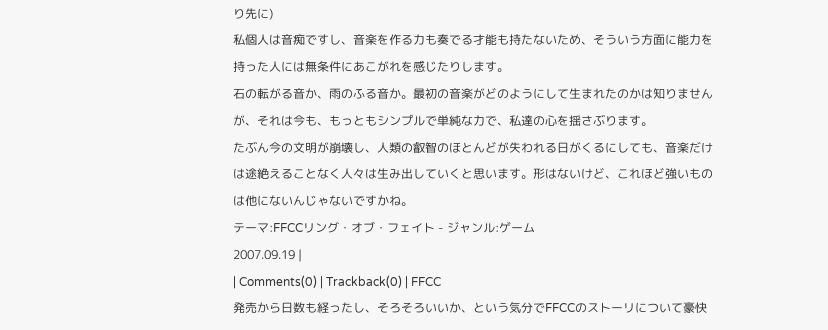り先に)
私個人は音痴ですし、音楽を作る力も奏でる才能も持たないため、そういう方面に能力を持った人には無条件にあこがれを感じたりします。
石の転がる音か、雨のふる音か。最初の音楽がどのようにして生まれたのかは知りませんが、それは今も、もっともシンプルで単純な力で、私達の心を揺さぶります。
たぶん今の文明が崩壊し、人類の叡智のほとんどが失われる日がくるにしても、音楽だけは途絶えることなく人々は生み出していくと思います。形はないけど、これほど強いものは他にないんじゃないですかね。
テーマ:FFCCリング・オブ・フェイト - ジャンル:ゲーム
2007.09.19 |
| Comments(0) | Trackback(0) | FFCC
発売から日数も経ったし、そろそろいいか、という気分でFFCCのストーリについて豪快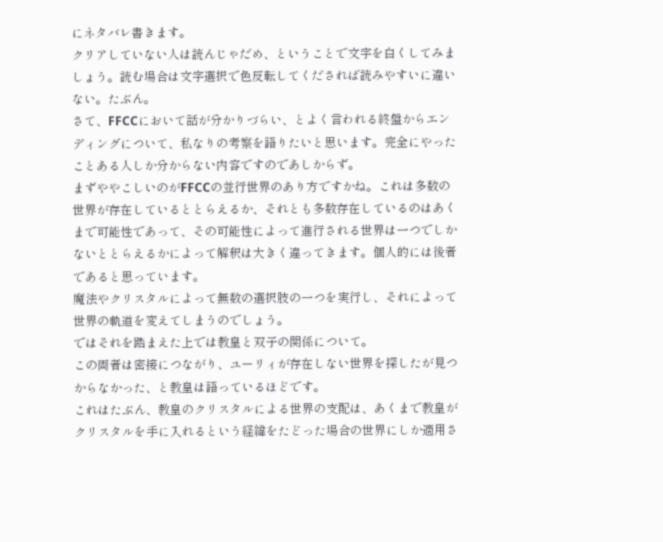にネタバレ書きます。
クリアしていない人は読んじゃだめ、ということで文字を白くしてみましょう。読む場合は文字選択で色反転してくだされば読みやすいに違いない。たぶん。
さて、FFCCにおいて話が分かりづらい、とよく言われる終盤からエンディングについて、私なりの考察を語りたいと思います。完全にやったことある人しか分からない内容ですのであしからず。
まずややこしいのがFFCCの並行世界のあり方ですかね。これは多数の世界が存在しているととらえるか、それとも多数存在しているのはあくまで可能性であって、その可能性によって進行される世界は一つでしかないととらえるかによって解釈は大きく違ってきます。個人的には後者であると思っています。
魔法やクリスタルによって無数の選択肢の一つを実行し、それによって世界の軌道を変えてしまうのでしょう。
ではそれを踏まえた上では教皇と双子の関係について。
この両者は密接につながり、ユーリィが存在しない世界を探したが見つからなかった、と教皇は語っているほどです。
これはたぶん、教皇のクリスタルによる世界の支配は、あくまで教皇がクリスタルを手に入れるという経緯をたどった場合の世界にしか適用さ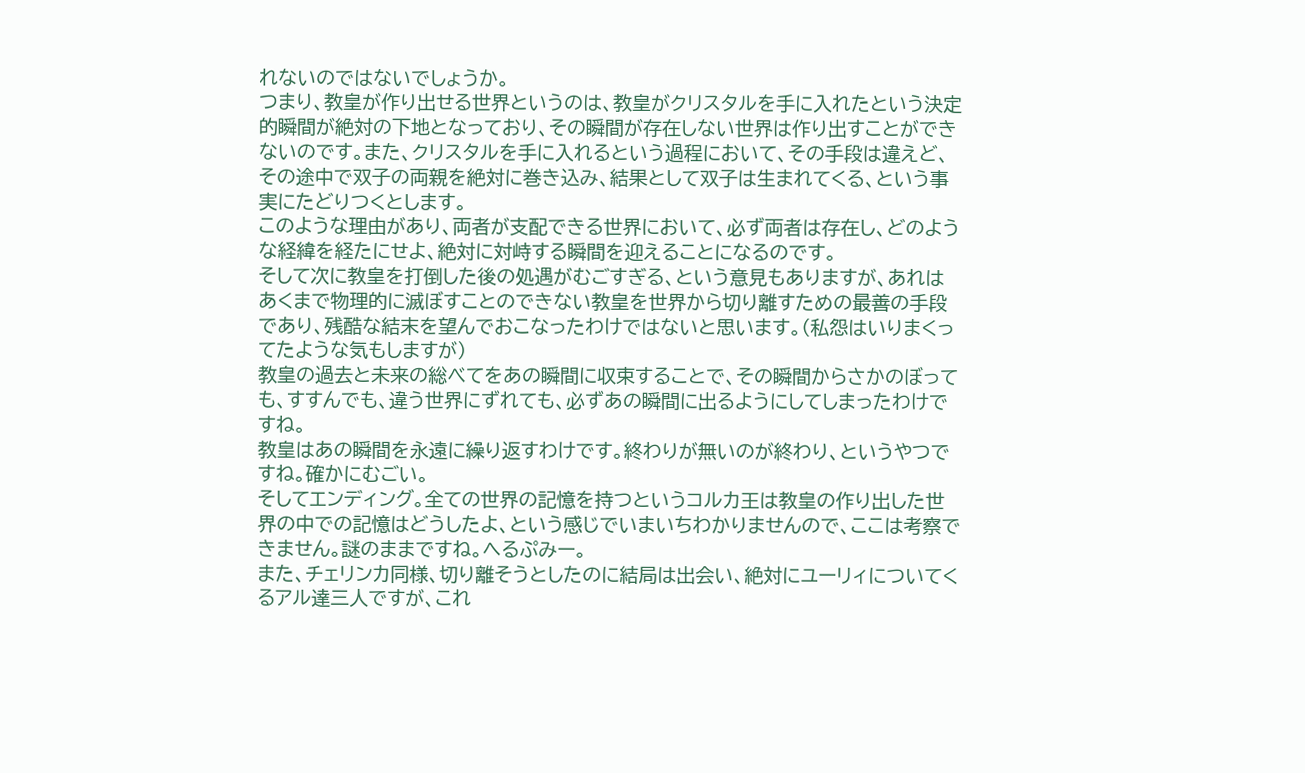れないのではないでしょうか。
つまり、教皇が作り出せる世界というのは、教皇がクリスタルを手に入れたという決定的瞬間が絶対の下地となっており、その瞬間が存在しない世界は作り出すことができないのです。また、クリスタルを手に入れるという過程において、その手段は違えど、その途中で双子の両親を絶対に巻き込み、結果として双子は生まれてくる、という事実にたどりつくとします。
このような理由があり、両者が支配できる世界において、必ず両者は存在し、どのような経緯を経たにせよ、絶対に対峙する瞬間を迎えることになるのです。
そして次に教皇を打倒した後の処遇がむごすぎる、という意見もありますが、あれはあくまで物理的に滅ぼすことのできない教皇を世界から切り離すための最善の手段であり、残酷な結末を望んでおこなったわけではないと思います。(私怨はいりまくってたような気もしますが)
教皇の過去と未来の総べてをあの瞬間に収束することで、その瞬間からさかのぼっても、すすんでも、違う世界にずれても、必ずあの瞬間に出るようにしてしまったわけですね。
教皇はあの瞬間を永遠に繰り返すわけです。終わりが無いのが終わり、というやつですね。確かにむごい。
そしてエンディング。全ての世界の記憶を持つというコルカ王は教皇の作り出した世界の中での記憶はどうしたよ、という感じでいまいちわかりませんので、ここは考察できません。謎のままですね。へるぷみー。
また、チェリンカ同様、切り離そうとしたのに結局は出会い、絶対にユーリィについてくるアル達三人ですが、これ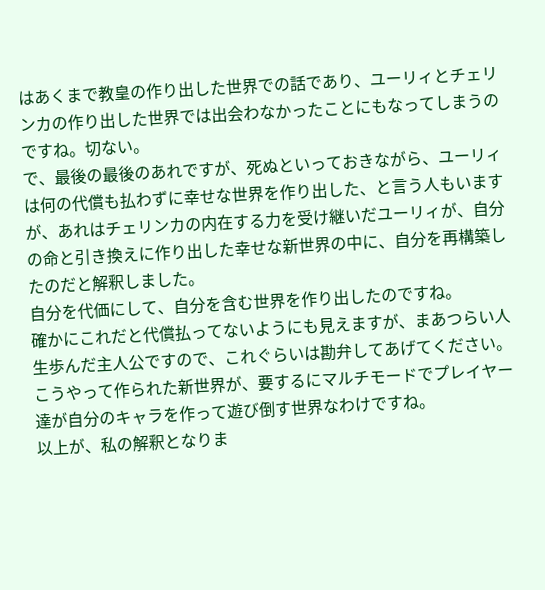はあくまで教皇の作り出した世界での話であり、ユーリィとチェリンカの作り出した世界では出会わなかったことにもなってしまうのですね。切ない。
で、最後の最後のあれですが、死ぬといっておきながら、ユーリィは何の代償も払わずに幸せな世界を作り出した、と言う人もいますが、あれはチェリンカの内在する力を受け継いだユーリィが、自分の命と引き換えに作り出した幸せな新世界の中に、自分を再構築したのだと解釈しました。
自分を代価にして、自分を含む世界を作り出したのですね。
確かにこれだと代償払ってないようにも見えますが、まあつらい人生歩んだ主人公ですので、これぐらいは勘弁してあげてください。
こうやって作られた新世界が、要するにマルチモードでプレイヤー達が自分のキャラを作って遊び倒す世界なわけですね。
以上が、私の解釈となりま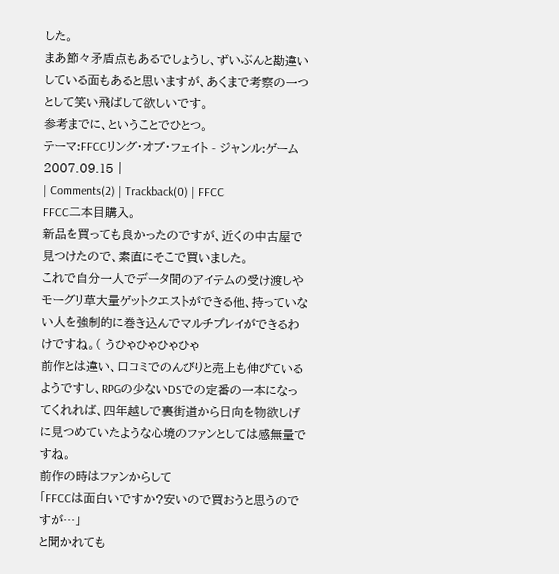した。
まあ節々矛盾点もあるでしょうし、ずいぶんと勘違いしている面もあると思いますが、あくまで考察の一つとして笑い飛ばして欲しいです。
参考までに、ということでひとつ。
テーマ:FFCCリング・オブ・フェイト - ジャンル:ゲーム
2007.09.15 |
| Comments(2) | Trackback(0) | FFCC
FFCC二本目購入。
新品を買っても良かったのですが、近くの中古屋で見つけたので、素直にそこで買いました。
これで自分一人でデータ間のアイテムの受け渡しやモーグリ草大量ゲットクエストができる他、持っていない人を強制的に巻き込んでマルチプレイができるわけですね。( うひゃひゃひゃひゃ
前作とは違い、口コミでのんびりと売上も伸びているようですし、RPGの少ないDSでの定番の一本になってくれれば、四年越しで裏街道から日向を物欲しげに見つめていたような心境のファンとしては感無量ですね。
前作の時はファンからして
「FFCCは面白いですか?安いので買おうと思うのですが…」
と聞かれても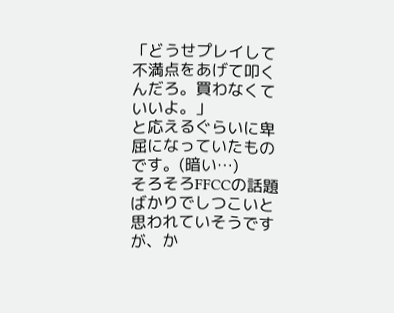「どうせプレイして不満点をあげて叩くんだろ。買わなくていいよ。」
と応えるぐらいに卑屈になっていたものです。(暗い…)
そろそろFFCCの話題ばかりでしつこいと思われていそうですが、か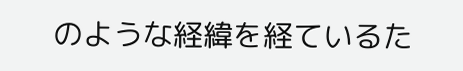のような経緯を経ているた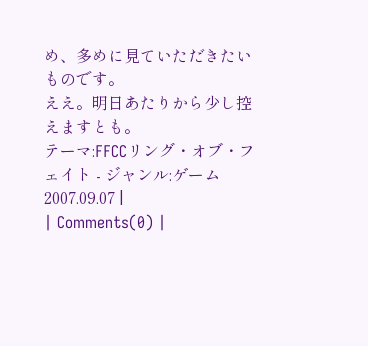め、多めに見ていただきたいものです。
ええ。明日あたりから少し控えますとも。
テーマ:FFCCリング・オブ・フェイト - ジャンル:ゲーム
2007.09.07 |
| Comments(0) |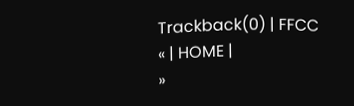Trackback(0) | FFCC
« | HOME |
»